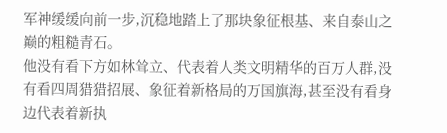军神缓缓向前一步,沉稳地踏上了那块象征根基、来自泰山之巅的粗糙青石。
他没有看下方如林耸立、代表着人类文明精华的百万人群,没有看四周猎猎招展、象征着新格局的万国旗海,甚至没有看身边代表着新执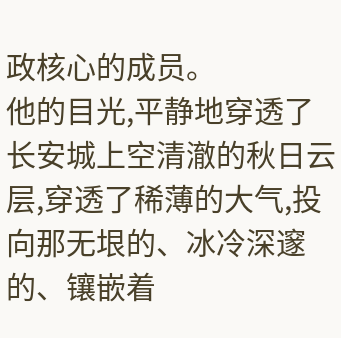政核心的成员。
他的目光,平静地穿透了长安城上空清澈的秋日云层,穿透了稀薄的大气,投向那无垠的、冰冷深邃的、镶嵌着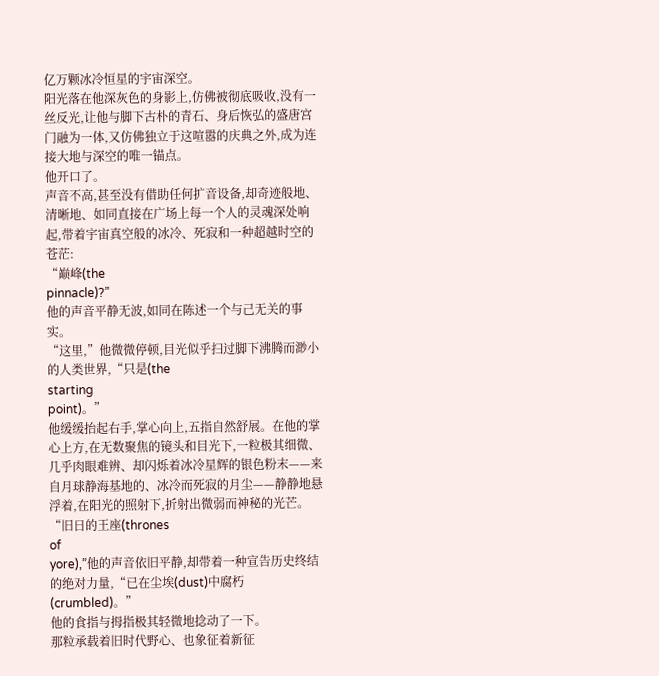亿万颗冰冷恒星的宇宙深空。
阳光落在他深灰色的身影上,仿佛被彻底吸收,没有一丝反光,让他与脚下古朴的青石、身后恢弘的盛唐宫门融为一体,又仿佛独立于这喧嚣的庆典之外,成为连接大地与深空的唯一锚点。
他开口了。
声音不高,甚至没有借助任何扩音设备,却奇迹般地、清晰地、如同直接在广场上每一个人的灵魂深处响起,带着宇宙真空般的冰冷、死寂和一种超越时空的苍茫:
“巅峰(the
pinnacle)?”
他的声音平静无波,如同在陈述一个与己无关的事实。
“这里,”他微微停顿,目光似乎扫过脚下沸腾而渺小的人类世界,“只是(the
starting
point)。”
他缓缓抬起右手,掌心向上,五指自然舒展。在他的掌心上方,在无数聚焦的镜头和目光下,一粒极其细微、几乎肉眼难辨、却闪烁着冰冷星辉的银色粉末——来自月球静海基地的、冰冷而死寂的月尘——静静地悬浮着,在阳光的照射下,折射出微弱而神秘的光芒。
“旧日的王座(thrones
of
yore),”他的声音依旧平静,却带着一种宣告历史终结的绝对力量,“已在尘埃(dust)中腐朽(crumbled)。”
他的食指与拇指极其轻微地捻动了一下。
那粒承载着旧时代野心、也象征着新征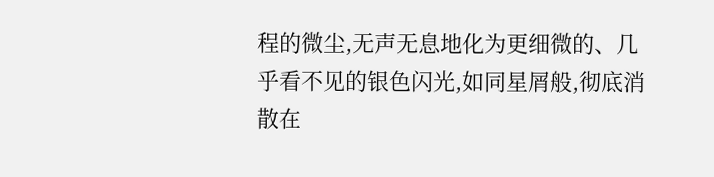程的微尘,无声无息地化为更细微的、几乎看不见的银色闪光,如同星屑般,彻底消散在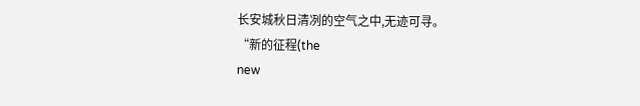长安城秋日清冽的空气之中,无迹可寻。
“新的征程(the
new